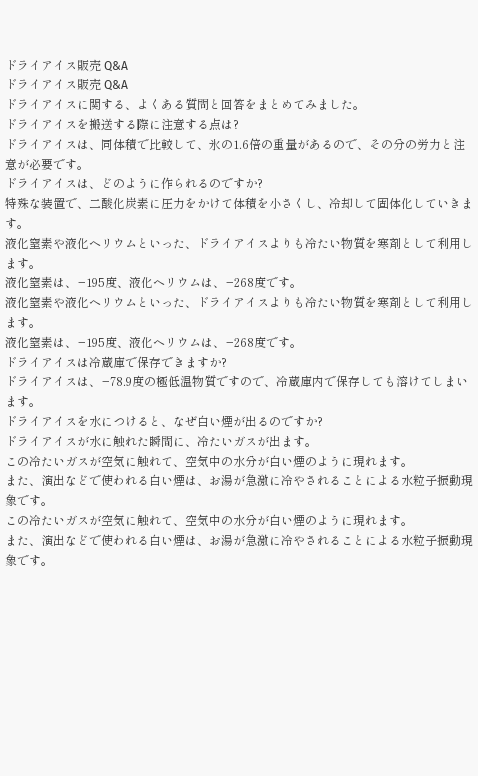ドライアイス販売 Q&A
ドライアイス販売 Q&A
ドライアイスに関する、よくある質問と回答をまとめてみました。
ドライアイスを搬送する際に注意する点は?
ドライアイスは、同体積で比較して、氷の1.6倍の重量があるので、その分の労力と注意が必要です。
ドライアイスは、どのように作られるのですか?
特殊な装置で、二酸化炭素に圧力をかけて体積を小さくし、冷却して固体化していきます。
液化窒素や液化ヘリウムといった、ドライアイスよりも冷たい物質を寒剤として利用します。
液化窒素は、−195度、液化ヘリウムは、−268度です。
液化窒素や液化ヘリウムといった、ドライアイスよりも冷たい物質を寒剤として利用します。
液化窒素は、−195度、液化ヘリウムは、−268度です。
ドライアイスは冷蔵庫で保存できますか?
ドライアイスは、−78.9度の極低温物質ですので、冷蔵庫内で保存しても溶けてしまいます。
ドライアイスを水につけると、なぜ白い煙が出るのですか?
ドライアイスが水に触れた瞬間に、冷たいガスが出ます。
この冷たいガスが空気に触れて、空気中の水分が白い煙のように現れます。
また、演出などで使われる白い煙は、お湯が急激に冷やされることによる水粒子振動現象です。
この冷たいガスが空気に触れて、空気中の水分が白い煙のように現れます。
また、演出などで使われる白い煙は、お湯が急激に冷やされることによる水粒子振動現象です。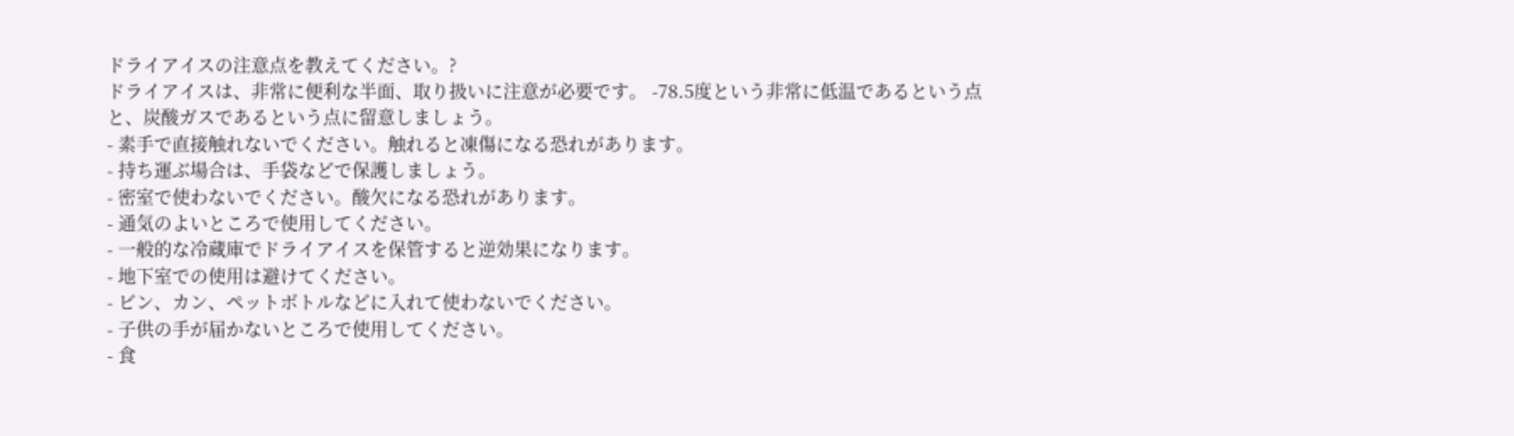ドライアイスの注意点を教えてください。?
ドライアイスは、非常に便利な半面、取り扱いに注意が必要です。 -78.5度という非常に低温であるという点と、炭酸ガスであるという点に留意しましょう。
- 素手で直接触れないでください。触れると凍傷になる恐れがあります。
- 持ち運ぶ場合は、手袋などで保護しましょう。
- 密室で使わないでください。酸欠になる恐れがあります。
- 通気のよいところで使用してください。
- 一般的な冷蔵庫でドライアイスを保管すると逆効果になります。
- 地下室での使用は避けてください。
- ビン、カン、ペットボトルなどに入れて使わないでください。
- 子供の手が届かないところで使用してください。
- 食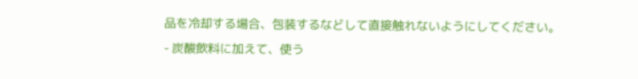品を冷却する場合、包装するなどして直接触れないようにしてください。
- 炭酸飲料に加えて、使う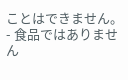ことはできません。
- 食品ではありません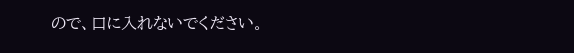ので、口に入れないでください。